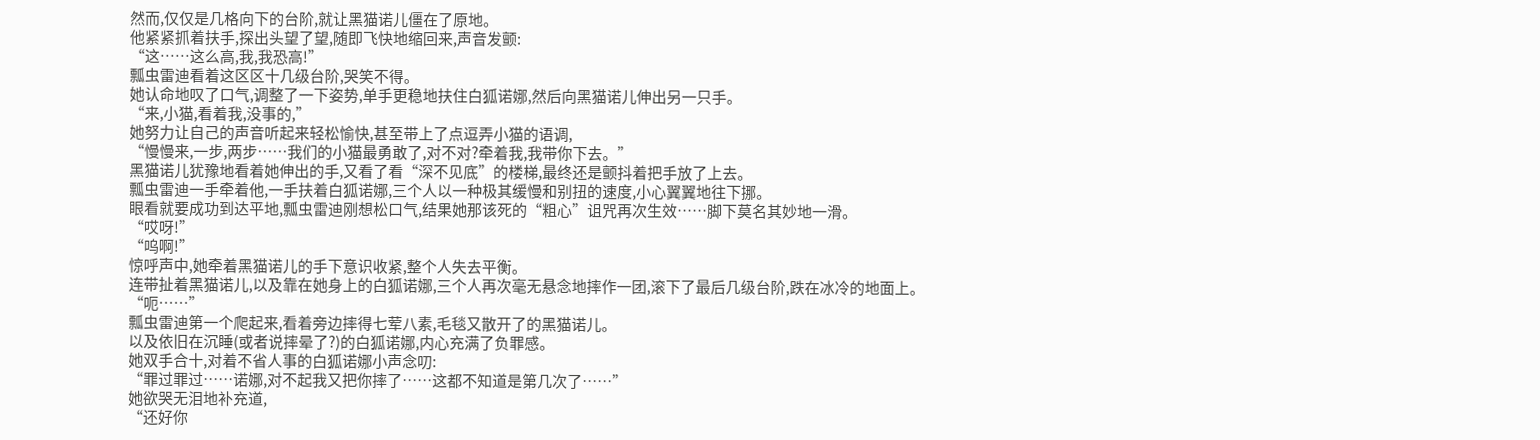然而,仅仅是几格向下的台阶,就让黑猫诺儿僵在了原地。
他紧紧抓着扶手,探出头望了望,随即飞快地缩回来,声音发颤:
“这……这么高,我,我恐高!”
瓢虫雷迪看着这区区十几级台阶,哭笑不得。
她认命地叹了口气,调整了一下姿势,单手更稳地扶住白狐诺娜,然后向黑猫诺儿伸出另一只手。
“来,小猫,看着我,没事的,”
她努力让自己的声音听起来轻松愉快,甚至带上了点逗弄小猫的语调,
“慢慢来,一步,两步……我们的小猫最勇敢了,对不对?牵着我,我带你下去。”
黑猫诺儿犹豫地看着她伸出的手,又看了看“深不见底”的楼梯,最终还是颤抖着把手放了上去。
瓢虫雷迪一手牵着他,一手扶着白狐诺娜,三个人以一种极其缓慢和别扭的速度,小心翼翼地往下挪。
眼看就要成功到达平地,瓢虫雷迪刚想松口气,结果她那该死的“粗心”诅咒再次生效……脚下莫名其妙地一滑。
“哎呀!”
“呜啊!”
惊呼声中,她牵着黑猫诺儿的手下意识收紧,整个人失去平衡。
连带扯着黑猫诺儿,以及靠在她身上的白狐诺娜,三个人再次毫无悬念地摔作一团,滚下了最后几级台阶,跌在冰冷的地面上。
“呃……”
瓢虫雷迪第一个爬起来,看着旁边摔得七荤八素,毛毯又散开了的黑猫诺儿。
以及依旧在沉睡(或者说摔晕了?)的白狐诺娜,内心充满了负罪感。
她双手合十,对着不省人事的白狐诺娜小声念叨:
“罪过罪过……诺娜,对不起我又把你摔了……这都不知道是第几次了……”
她欲哭无泪地补充道,
“还好你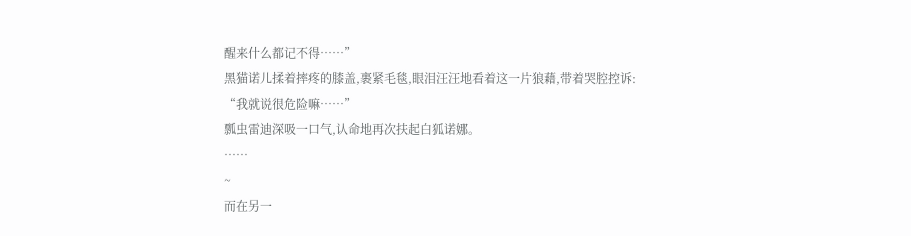醒来什么都记不得……”
黑猫诺儿揉着摔疼的膝盖,裹紧毛毯,眼泪汪汪地看着这一片狼藉,带着哭腔控诉:
“我就说很危险嘛……”
瓢虫雷迪深吸一口气,认命地再次扶起白狐诺娜。
……
~
而在另一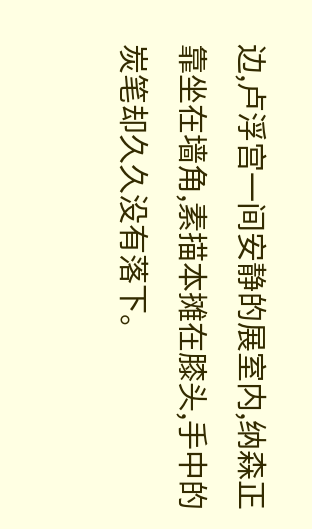边,卢浮宫一间安静的展室内,纳森正靠坐在墙角,素描本摊在膝头,手中的炭笔却久久没有落下。